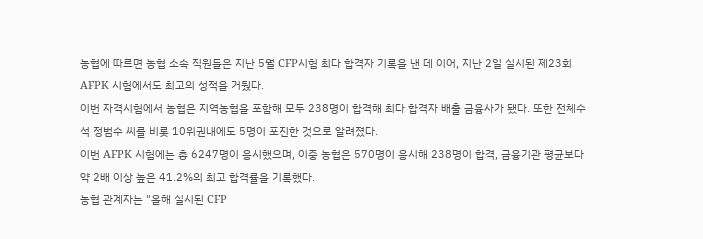농협에 따르면 농협 소속 직원들은 지난 5월 CFP시험 최다 합격자 기록을 낸 데 이어, 지난 2일 실시된 제23회 AFPK 시험에서도 최고의 성적을 거뒀다.
이번 자격시험에서 농협은 지역농협을 포함해 모두 238명이 합격해 최다 합격자 배출 금융사가 됐다. 또한 전체수석 정범수 씨를 비롯 10위권내에도 5명이 포진한 것으로 알려졌다.
이번 AFPK 시험에는 총 6247명이 응시했으며, 이중 농협은 570명이 응시해 238명이 합격, 금융기관 평균보다 약 2배 이상 높은 41.2%의 최고 합격률을 기록했다.
농협 관계자는 "올해 실시된 CFP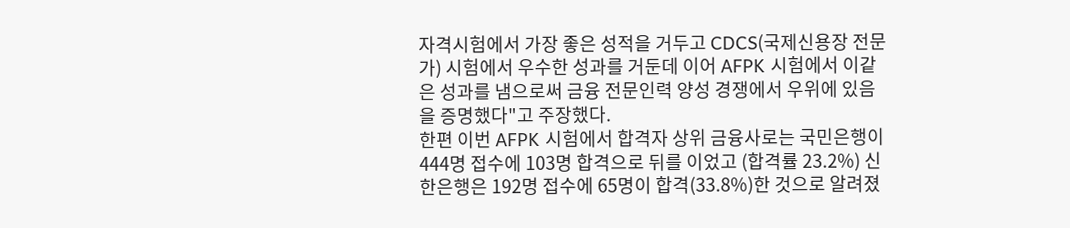자격시험에서 가장 좋은 성적을 거두고 CDCS(국제신용장 전문가) 시험에서 우수한 성과를 거둔데 이어 AFPK 시험에서 이같은 성과를 냄으로써 금융 전문인력 양성 경쟁에서 우위에 있음을 증명했다"고 주장했다.
한편 이번 AFPK 시험에서 합격자 상위 금융사로는 국민은행이 444명 접수에 103명 합격으로 뒤를 이었고 (합격률 23.2%) 신한은행은 192명 접수에 65명이 합격(33.8%)한 것으로 알려졌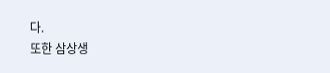다.
또한 삼상생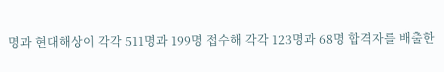명과 현대해상이 각각 511명과 199명 접수해 각각 123명과 68명 합격자를 배출한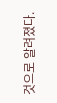것으로 알려졌다.